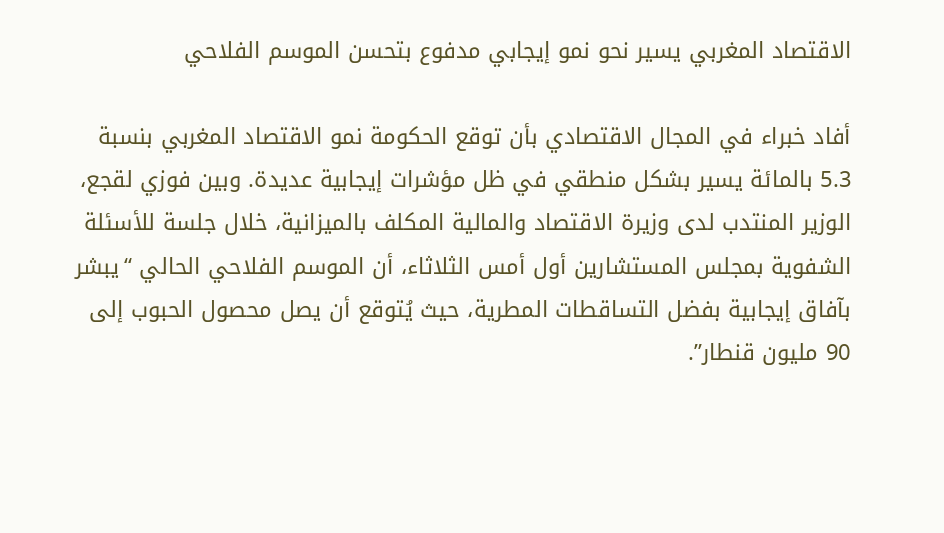الاقتصاد المغربي يسير نحو نمو إيجابي مدفوع بتحسن الموسم الفلاحي

أفاد خبراء في المجال الاقتصادي بأن توقع الحكومة نمو الاقتصاد المغربي بنسبة 5.3 بالمائة يسير بشكل منطقي في ظل مؤشرات إيجابية عديدة. وبين فوزي لقجع، الوزير المنتدب لدى وزيرة الاقتصاد والمالية المكلف بالميزانية، خلال جلسة للأسئلة الشفوية بمجلس المستشارين أول أمس الثلاثاء، أن الموسم الفلاحي الحالي “يبشر بآفاق إيجابية بفضل التساقطات المطرية، حيث يُتوقع أن يصل محصول الحبوب إلى 90 مليون قنطار”.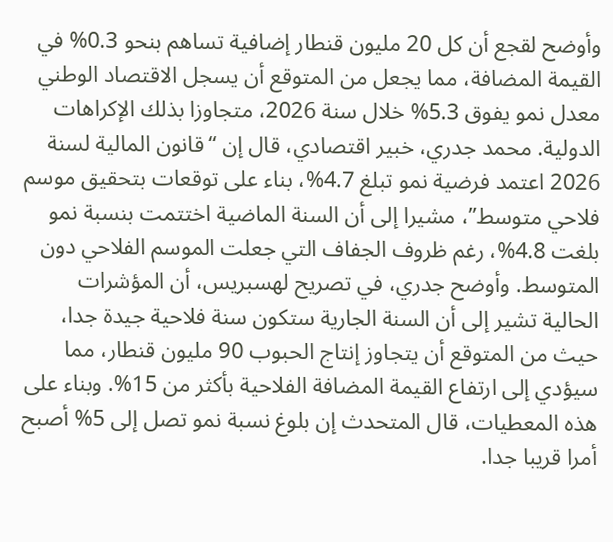وأوضح لقجع أن كل 20 مليون قنطار إضافية تساهم بنحو 0.3% في القيمة المضافة، مما يجعل من المتوقع أن يسجل الاقتصاد الوطني معدل نمو يفوق 5.3% خلال سنة 2026، متجاوزا بذلك الإكراهات الدولية. محمد جدري، خبير اقتصادي، قال إن “قانون المالية لسنة 2026 اعتمد فرضية نمو تبلغ 4.7%، بناء على توقعات بتحقيق موسم فلاحي متوسط”، مشيرا إلى أن السنة الماضية اختتمت بنسبة نمو بلغت 4.8%، رغم ظروف الجفاف التي جعلت الموسم الفلاحي دون المتوسط. وأوضح جدري، في تصريح لهسبريس، أن المؤشرات الحالية تشير إلى أن السنة الجارية ستكون سنة فلاحية جيدة جدا، حيث من المتوقع أن يتجاوز إنتاج الحبوب 90 مليون قنطار، مما سيؤدي إلى ارتفاع القيمة المضافة الفلاحية بأكثر من 15%. وبناء على هذه المعطيات، قال المتحدث إن بلوغ نسبة نمو تصل إلى 5% أصبح أمرا قريبا جدا.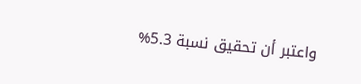واعتبر أن تحقيق نسبة 5.3%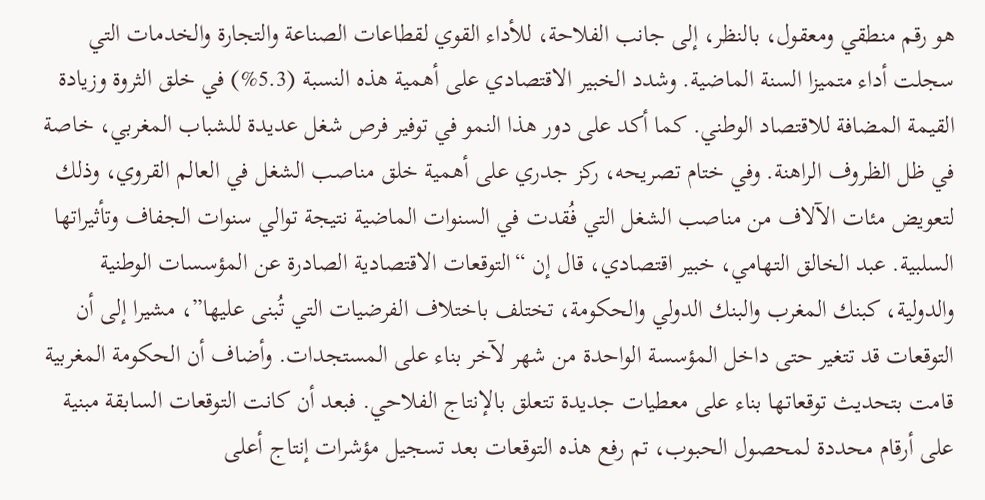هو رقم منطقي ومعقول، بالنظر، إلى جانب الفلاحة، للأداء القوي لقطاعات الصناعة والتجارة والخدمات التي سجلت أداء متميزا السنة الماضية. وشدد الخبير الاقتصادي على أهمية هذه النسبة (5.3%) في خلق الثروة وزيادة القيمة المضافة للاقتصاد الوطني. كما أكد على دور هذا النمو في توفير فرص شغل عديدة للشباب المغربي، خاصة في ظل الظروف الراهنة. وفي ختام تصريحه، ركز جدري على أهمية خلق مناصب الشغل في العالم القروي، وذلك لتعويض مئات الآلاف من مناصب الشغل التي فُقدت في السنوات الماضية نتيجة توالي سنوات الجفاف وتأثيراتها السلبية. عبد الخالق التهامي، خبير اقتصادي، قال إن “التوقعات الاقتصادية الصادرة عن المؤسسات الوطنية والدولية، كبنك المغرب والبنك الدولي والحكومة، تختلف باختلاف الفرضيات التي تُبنى عليها”، مشيرا إلى أن التوقعات قد تتغير حتى داخل المؤسسة الواحدة من شهر لآخر بناء على المستجدات. وأضاف أن الحكومة المغربية قامت بتحديث توقعاتها بناء على معطيات جديدة تتعلق بالإنتاج الفلاحي. فبعد أن كانت التوقعات السابقة مبنية على أرقام محددة لمحصول الحبوب، تم رفع هذه التوقعات بعد تسجيل مؤشرات إنتاج أعلى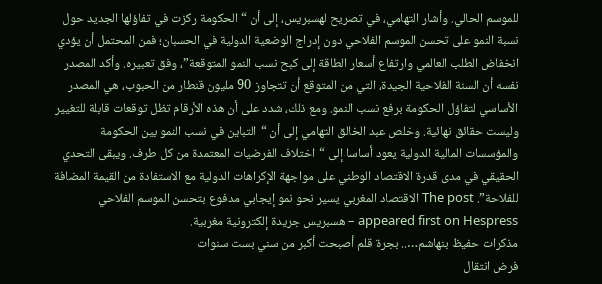للموسم الحالي. وأشار التهامي، في تصريح لهسبريس، إلى أن “الحكومة ركزت في تفاؤلها الجديد حول نسبة النمو على تحسن الموسم الفلاحي دون إدراج الوضعية الدولية في الحسبان؛ فمن المحتمل أن يؤدي انخفاض الطلب العالمي وارتفاع أسعار الطاقة إلى كبح نسب النمو المتوقعة”، وفق تعبيره. وأكد المصدر نفسه أن السنة الفلاحية الجيدة، التي من المتوقع أن تتجاوز 90 مليون قنطار من الحبوب، هي المصدر الأساسي لتفاؤل الحكومة برفع نسب النمو. ومع ذلك، شدد على أن هذه الأرقام تظل توقعات قابلة للتغيير وليست حقائق نهائية. وخلص عبد الخالق التهامي إلى أن “التباين في نسب النمو بين الحكومة والمؤسسات المالية الدولية يعود أساسا إلى “اختلاف الفرضيات المعتمدة من كل طرف. ويبقى التحدي الحقيقي في مدى قدرة الاقتصاد الوطني على مواجهة الإكراهات الدولية مع الاستفادة من القيمة المضافة للفلاحة”. The post الاقتصاد المغربي يسير نحو نمو إيجابي مدفوع بتحسن الموسم الفلاحي appeared first on Hespress – هسبريس جريدة إلكترونية مغربية.
مذكرات حفيظ بنهاشم….. بجرة قلم أصبحت أكبر من سني بست سنوات
فرض انتقال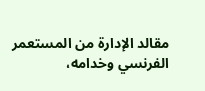مقالد الإدارة من المستعمر الفرنسي وخدامه،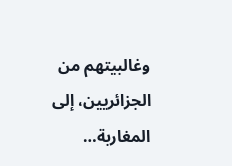وغالبيتهم من الجزائريين، إلى المغاربة…